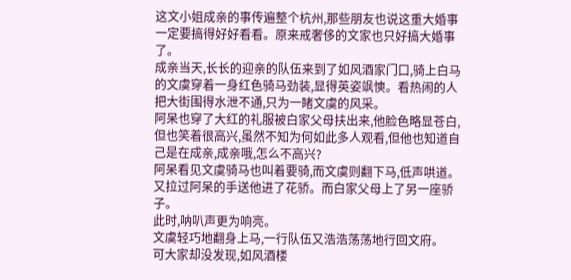这文小姐成亲的事传遍整个杭州,那些朋友也说这重大婚事一定要搞得好好看看。原来戒奢侈的文家也只好搞大婚事了。
成亲当天,长长的迎亲的队伍来到了如风酒家门口,骑上白马的文虞穿着一身红色骑马劲装,显得英姿飒慡。看热闹的人把大街围得水泄不通,只为一睹文虞的风采。
阿呆也穿了大红的礼服被白家父母扶出来,他脸色略显苍白,但也笑着很高兴,虽然不知为何如此多人观看,但他也知道自己是在成亲,成亲哦,怎么不高兴?
阿呆看见文虞骑马也叫着要骑,而文虞则翻下马,低声哄道。又拉过阿呆的手送他进了花骄。而白家父母上了另一座骄子。
此时,呐叭声更为响亮。
文虞轻巧地翻身上马,一行队伍又浩浩荡荡地行回文府。
可大家却没发现,如风酒楼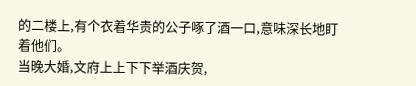的二楼上,有个衣着华贵的公子啄了酒一口,意味深长地盯着他们。
当晚大婚,文府上上下下举酒庆贺,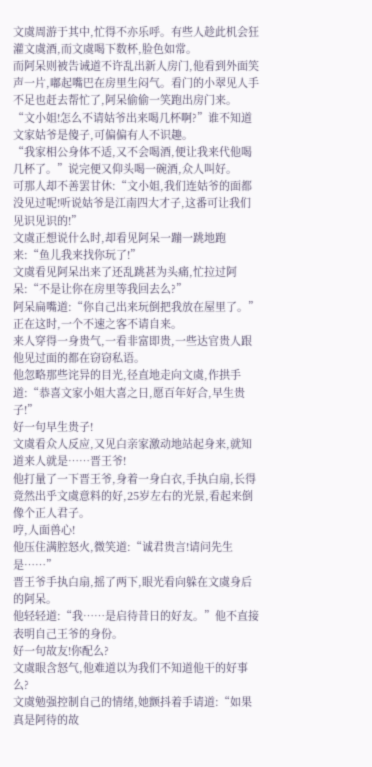文虞周游于其中,忙得不亦乐呼。有些人趁此机会狂灌文虞酒,而文虞喝下数杯,脸色如常。
而阿呆则被告诫道不许乱出新人房门,他看到外面笑声一片,嘟起嘴巴在房里生闷气。看门的小翠见人手不足也赶去帮忙了,阿呆偷偷一笑跑出房门来。
“文小姐!怎么不请姑爷出来喝几杯啊?”谁不知道文家姑爷是傻子,可偏偏有人不识趣。
“我家相公身体不适,又不会喝酒,便让我来代他喝几杯了。”说完便又仰头喝一碗酒,众人叫好。
可那人却不善罢甘休:“文小姐,我们连姑爷的面都没见过呢!听说姑爷是江南四大才子,这番可让我们见识见识的!”
文虞正想说什么时,却看见阿呆一蹦一跳地跑来:“鱼儿我来找你玩了!”
文虞看见阿呆出来了还乱跳甚为头痛,忙拉过阿呆:“不是让你在房里等我回去么?”
阿呆扁嘴道:“你自己出来玩倒把我放在屋里了。”
正在这时,一个不速之客不请自来。
来人穿得一身贵气,一看非富即贵,一些达官贵人跟他见过面的都在窃窃私语。
他忽略那些诧异的目光,径直地走向文虞,作拱手道:“恭喜文家小姐大喜之日,愿百年好合,早生贵子!”
好一句早生贵子!
文虞看众人反应,又见白亲家激动地站起身来,就知道来人就是……晋王爷!
他打量了一下晋王爷,身着一身白衣,手执白扇,长得竟然出乎文虞意料的好,25岁左右的光景,看起来倒像个正人君子。
哼,人面兽心!
他压住满腔怒火,微笑道:“诚君贵言!请问先生是……”
晋王爷手执白扇,摇了两下,眼光看向躲在文虞身后的阿呆。
他轻轻道:“我……是启待昔日的好友。”他不直接表明自己王爷的身份。
好一句故友!你配么?
文虞眼含怒气,他难道以为我们不知道他干的好事么?
文虞勉强控制自己的情绪,她颤抖着手请道:“如果真是阿待的故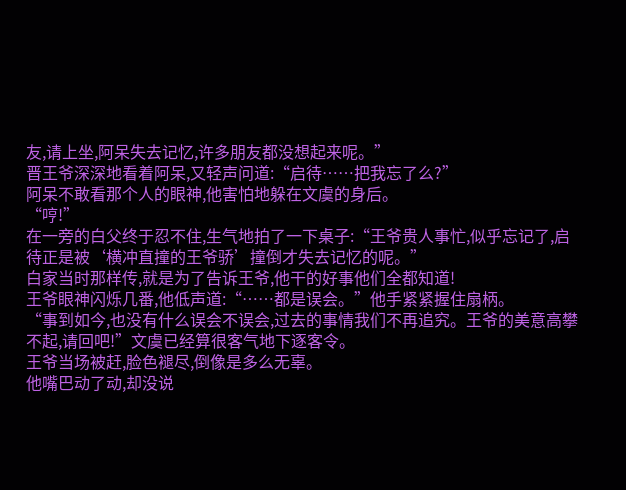友,请上坐,阿呆失去记忆,许多朋友都没想起来呢。”
晋王爷深深地看着阿呆,又轻声问道:“启待……把我忘了么?”
阿呆不敢看那个人的眼神,他害怕地躲在文虞的身后。
“哼!”
在一旁的白父终于忍不住,生气地拍了一下桌子:“王爷贵人事忙,似乎忘记了,启待正是被‘横冲直撞的王爷骄’撞倒才失去记忆的呢。”
白家当时那样传,就是为了告诉王爷,他干的好事他们全都知道!
王爷眼神闪烁几番,他低声道:“……都是误会。”他手紧紧握住扇柄。
“事到如今,也没有什么误会不误会,过去的事情我们不再追究。王爷的美意高攀不起,请回吧!”文虞已经算很客气地下逐客令。
王爷当场被赶,脸色褪尽,倒像是多么无辜。
他嘴巴动了动,却没说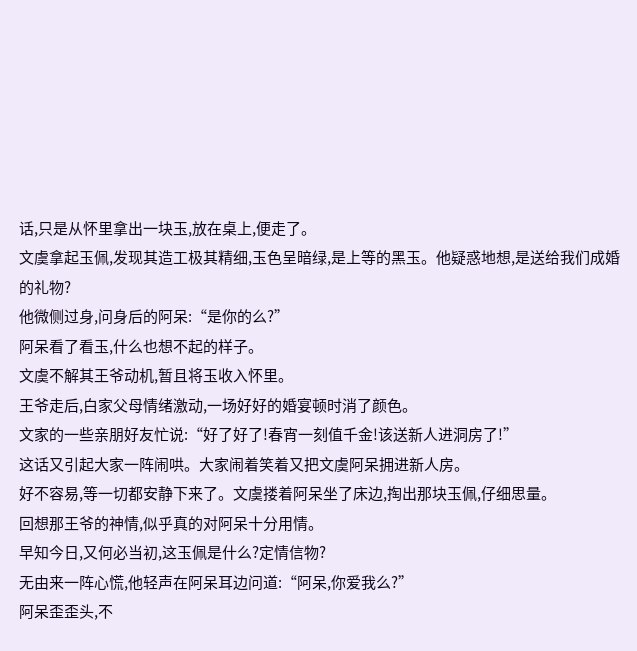话,只是从怀里拿出一块玉,放在桌上,便走了。
文虞拿起玉佩,发现其造工极其精细,玉色呈暗绿,是上等的黑玉。他疑惑地想,是送给我们成婚的礼物?
他微侧过身,问身后的阿呆:“是你的么?”
阿呆看了看玉,什么也想不起的样子。
文虞不解其王爷动机,暂且将玉收入怀里。
王爷走后,白家父母情绪激动,一场好好的婚宴顿时消了颜色。
文家的一些亲朋好友忙说:“好了好了!春宵一刻值千金!该送新人进洞房了!”
这话又引起大家一阵闹哄。大家闹着笑着又把文虞阿呆拥进新人房。
好不容易,等一切都安静下来了。文虞搂着阿呆坐了床边,掏出那块玉佩,仔细思量。
回想那王爷的神情,似乎真的对阿呆十分用情。
早知今日,又何必当初,这玉佩是什么?定情信物?
无由来一阵心慌,他轻声在阿呆耳边问道:“阿呆,你爱我么?”
阿呆歪歪头,不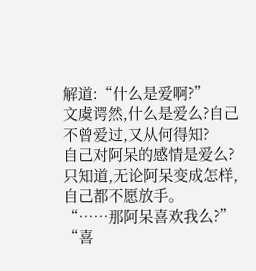解道:“什么是爱啊?”
文虞谔然,什么是爱么?自己不曾爱过,又从何得知?
自己对阿呆的感情是爱么?
只知道,无论阿呆变成怎样,自己都不愿放手。
“……那阿呆喜欢我么?”
“喜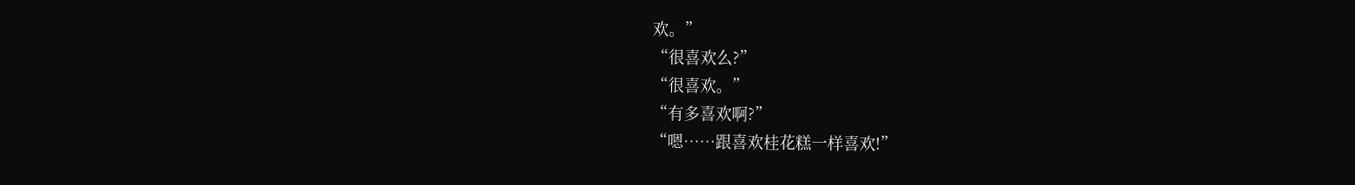欢。”
“很喜欢么?”
“很喜欢。”
“有多喜欢啊?”
“嗯……跟喜欢桂花糕一样喜欢!”